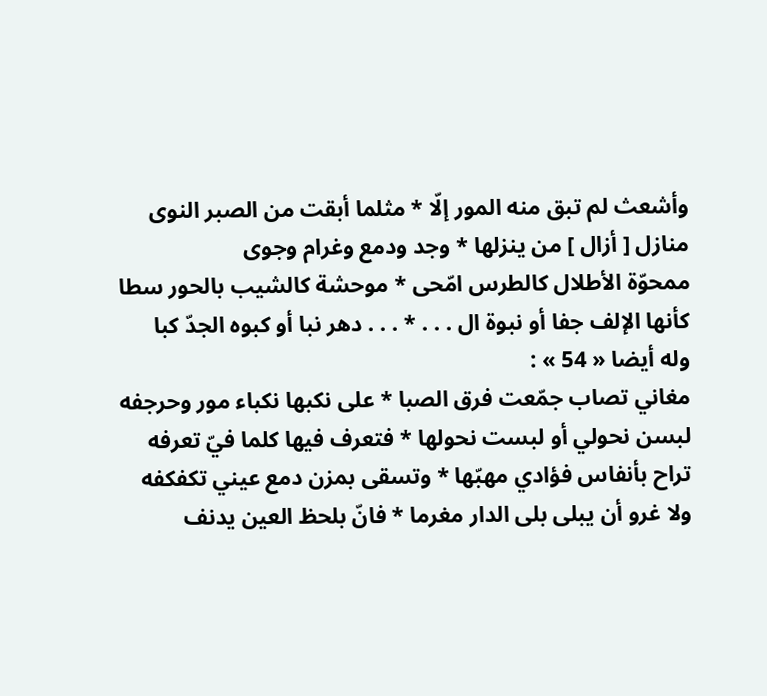وأشعث لم تبق منه المور إلّا * مثلما أبقت من الصبر النوى
منازل [ أزال ] من ينزلها * وجد ودمع وغرام وجوى
ممحوّة الأطلال كالطرس امّحى * موحشة كالشيب بالحور سطا
كأنها الإلف جفا أو نبوة ال . . . * . . . دهر نبا أو كبوه الجدّ كبا
وله أيضا « 54 » :
مغاني تصاب جمّعت فرق الصبا * على نكبها نكباء مور وحرجفه
لبسن نحولي أو لبست نحولها * فتعرف فيها كلما فيّ تعرفه
تراح بأنفاس فؤادي مهبّها * وتسقى بمزن دمع عيني تكفكفه
ولا غرو أن يبلى بلى الدار مغرما * فانّ بلحظ العين يدنف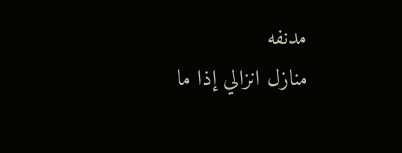مدنفه
منازل انزالي إذا ما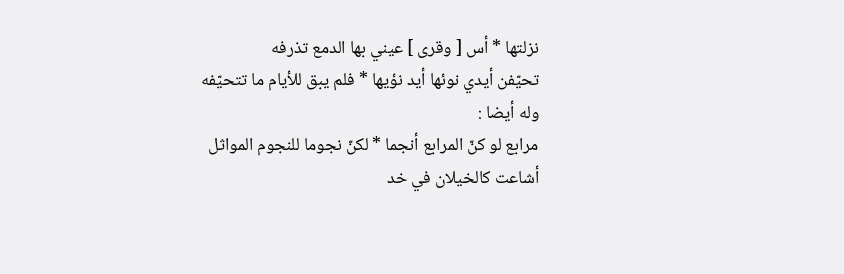نزلتها * أس [ وقرى ] عيني بها الدمع تذرفه
تحيّفن أيدي نوئها أيد نؤيها * فلم يبق للأيام ما تتحيّفه
وله أيضا :
مرابع لو كنّ المرابع أنجما * لكنّ نجوما للنجوم المواثل
أشاعت كالخيلان في خد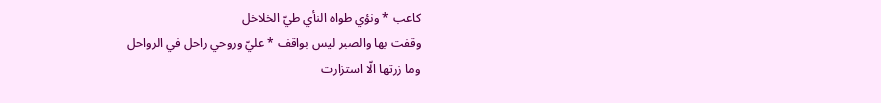كاعب * ونؤي طواه النأي طيّ الخلاخل
وقفت بها والصبر ليس بواقف * عليّ وروحي راحل في الرواحل
وما زرتها الّا استزارت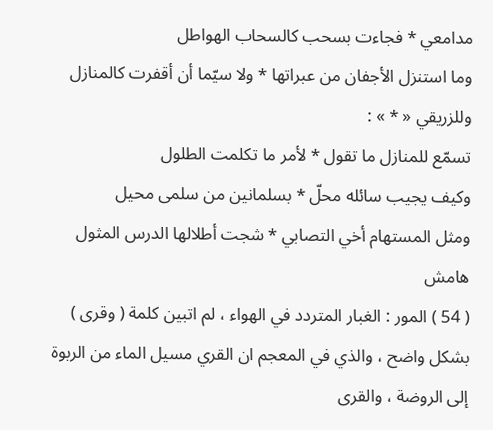مدامعي * فجاءت بسحب كالسحاب الهواطل
وما استنزل الأجفان من عبراتها * ولا سيّما أن أقفرت كالمنازل
وللزريقي « * » :
تسمّع للمنازل ما تقول * لأمر ما تكلمت الطلول
وكيف يجيب سائله محلّ * بسلمانين من سلمى محيل
ومثل المستهام أخي التصابي * شجت أطلالها الدرس المثول
هامش
( 54 ) المور : الغبار المتردد في الهواء ، لم اتبين كلمة ( وقرى ) بشكل واضح ، والذي في المعجم ان القري مسيل الماء من الربوة إلى الروضة ، والقرى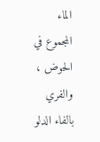الماء المجموع في الحوض ، والفري بالفاء الدلو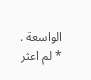الواسعة .
* لم اعثر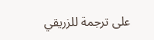على ترجمة للزريقي